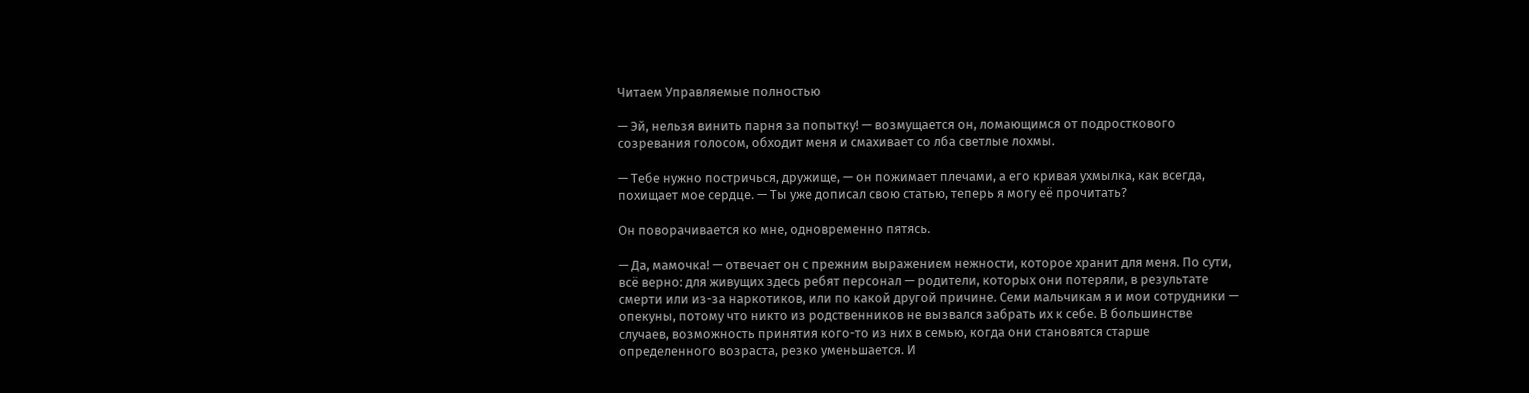Читаем Управляемые полностью

— Эй, нельзя винить парня за попытку! — возмущается он, ломающимся от подросткового созревания голосом, обходит меня и смахивает со лба светлые лохмы.

— Тебе нужно постричься, дружище, — он пожимает плечами, а его кривая ухмылка, как всегда, похищает мое сердце. — Ты уже дописал свою статью, теперь я могу её прочитать?

Он поворачивается ко мне, одновременно пятясь.

— Да, мамочка! — отвечает он с прежним выражением нежности, которое хранит для меня. По сути, всё верно: для живущих здесь ребят персонал — родители, которых они потеряли, в результате смерти или из-за наркотиков, или по какой другой причине. Семи мальчикам я и мои сотрудники — опекуны, потому что никто из родственников не вызвался забрать их к себе. В большинстве случаев, возможность принятия кого-то из них в семью, когда они становятся старше определенного возраста, резко уменьшается. И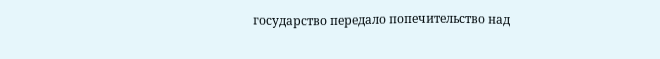государство передало попечительство над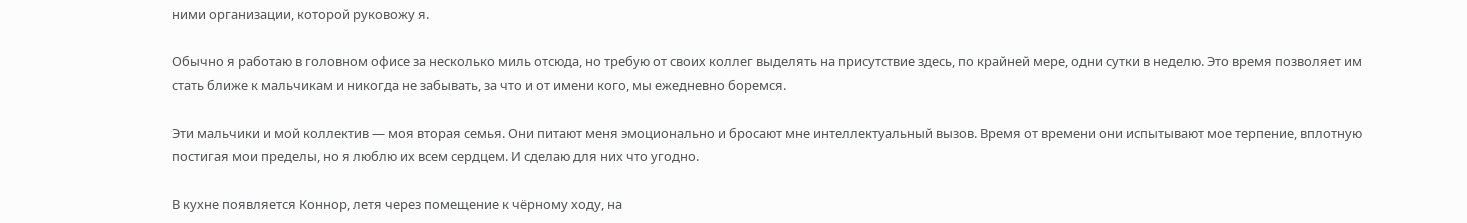ними организации, которой руковожу я.

Обычно я работаю в головном офисе за несколько миль отсюда, но требую от своих коллег выделять на присутствие здесь, по крайней мере, одни сутки в неделю. Это время позволяет им стать ближе к мальчикам и никогда не забывать, за что и от имени кого, мы ежедневно боремся.

Эти мальчики и мой коллектив — моя вторая семья. Они питают меня эмоционально и бросают мне интеллектуальный вызов. Время от времени они испытывают мое терпение, вплотную постигая мои пределы, но я люблю их всем сердцем. И сделаю для них что угодно.

В кухне появляется Коннор, летя через помещение к чёрному ходу, на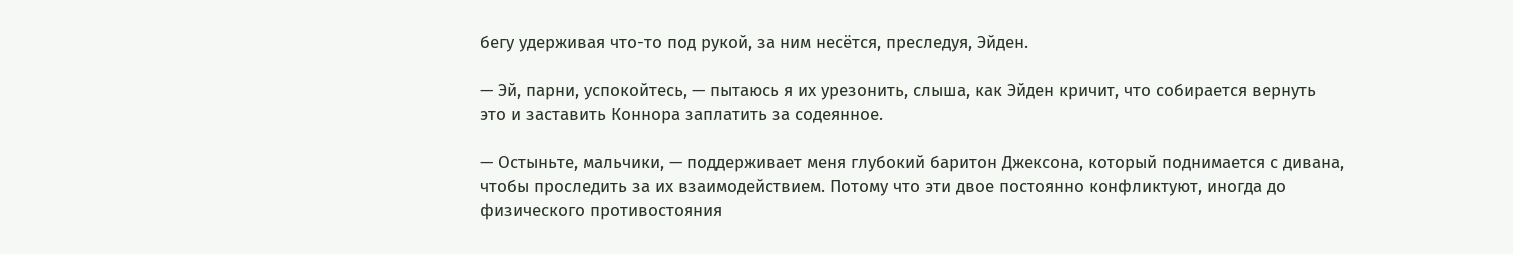бегу удерживая что-то под рукой, за ним несётся, преследуя, Эйден.

— Эй, парни, успокойтесь, — пытаюсь я их урезонить, слыша, как Эйден кричит, что собирается вернуть это и заставить Коннора заплатить за содеянное.

— Остыньте, мальчики, — поддерживает меня глубокий баритон Джексона, который поднимается с дивана, чтобы проследить за их взаимодействием. Потому что эти двое постоянно конфликтуют, иногда до физического противостояния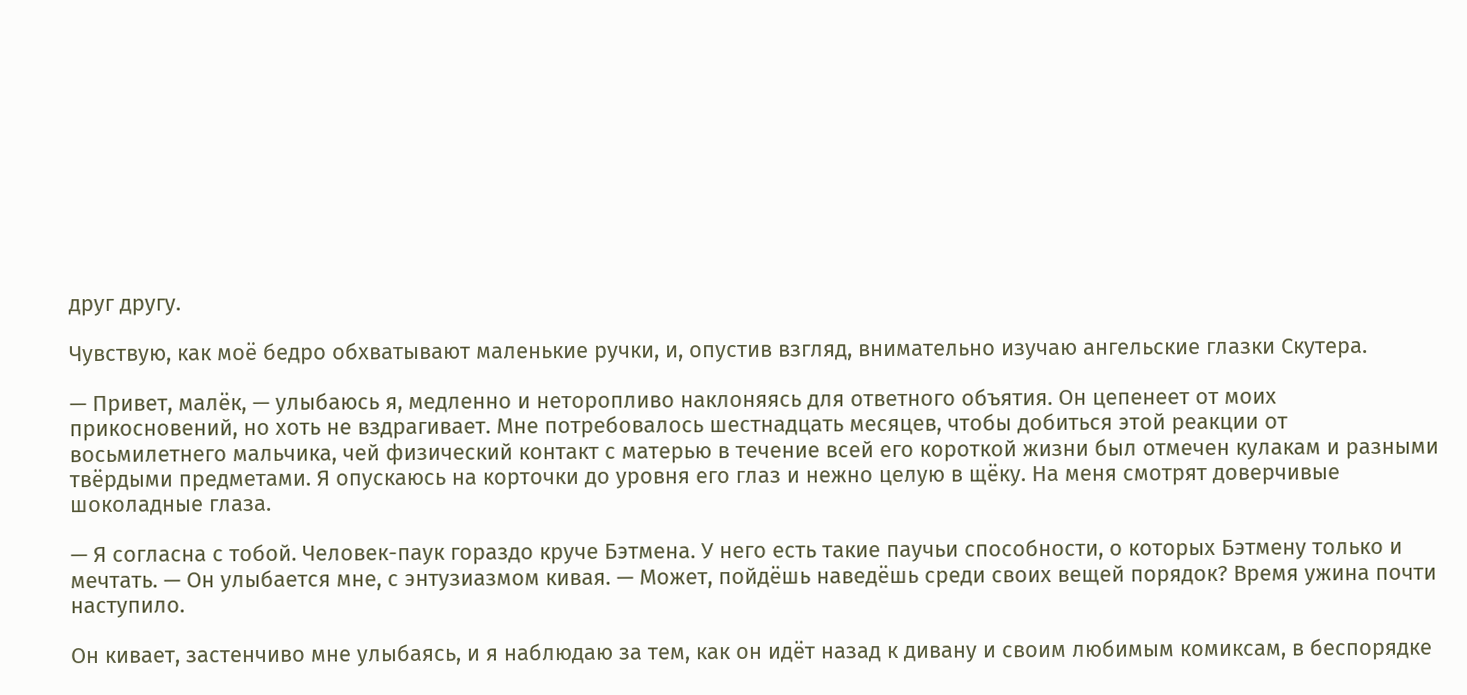друг другу.

Чувствую, как моё бедро обхватывают маленькие ручки, и, опустив взгляд, внимательно изучаю ангельские глазки Скутера.

— Привет, малёк, — улыбаюсь я, медленно и неторопливо наклоняясь для ответного объятия. Он цепенеет от моих прикосновений, но хоть не вздрагивает. Мне потребовалось шестнадцать месяцев, чтобы добиться этой реакции от восьмилетнего мальчика, чей физический контакт с матерью в течение всей его короткой жизни был отмечен кулакам и разными твёрдыми предметами. Я опускаюсь на корточки до уровня его глаз и нежно целую в щёку. На меня смотрят доверчивые шоколадные глаза.

— Я согласна с тобой. Человек-паук гораздо круче Бэтмена. У него есть такие паучьи способности, о которых Бэтмену только и мечтать. — Он улыбается мне, с энтузиазмом кивая. — Может, пойдёшь наведёшь среди своих вещей порядок? Время ужина почти наступило.

Он кивает, застенчиво мне улыбаясь, и я наблюдаю за тем, как он идёт назад к дивану и своим любимым комиксам, в беспорядке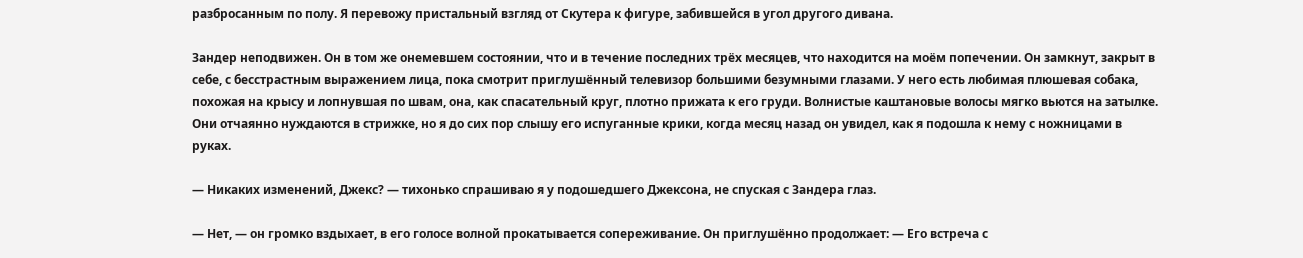разбросанным по полу. Я перевожу пристальный взгляд от Скутера к фигуре, забившейся в угол другого дивана.

Зандер неподвижен. Он в том же онемевшем состоянии, что и в течение последних трёх месяцев, что находится на моём попечении. Он замкнут, закрыт в себе, с бесстрастным выражением лица, пока смотрит приглушённый телевизор большими безумными глазами. У него есть любимая плюшевая собака, похожая на крысу и лопнувшая по швам, она, как спасательный круг, плотно прижата к его груди. Волнистые каштановые волосы мягко вьются на затылке. Они отчаянно нуждаются в стрижке, но я до сих пор слышу его испуганные крики, когда месяц назад он увидел, как я подошла к нему с ножницами в руках.

— Никаких изменений, Джекс? — тихонько спрашиваю я у подошедшего Джексона, не спуская с Зандера глаз.

— Нет, — он громко вздыхает, в его голосе волной прокатывается сопереживание. Он приглушённо продолжает: — Его встреча с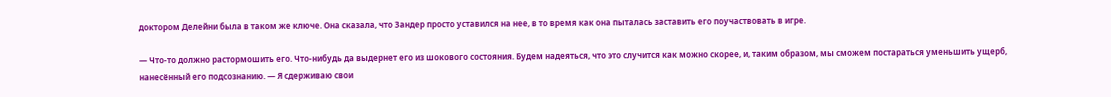доктором Делейни была в таком же ключе. Она сказала, что Зандер просто уставился на нее, в то время как она пыталась заставить его поучаствовать в игре.

— Что-то должно растормошить его. Что-нибудь да выдернет его из шокового состояния. Будем надеяться, что это случится как можно скорее, и, таким образом, мы сможем постараться уменьшить ущерб, нанесённый его подсознанию. — Я сдерживаю свои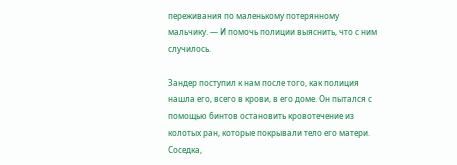переживания по маленькому потерянному мальчику. — И помочь полиции выяснить, что с ним случилось.

Зандер поступил к нам после того, как полиция нашла его, всего в крови, в его доме. Он пытался с помощью бинтов остановить кровотечение из колотых ран, которые покрывали тело его матери. Соседка,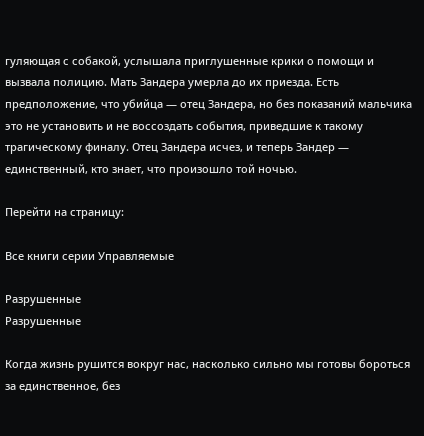гуляющая с собакой, услышала приглушенные крики о помощи и вызвала полицию. Мать Зандера умерла до их приезда. Есть предположение, что убийца — отец Зандера, но без показаний мальчика это не установить и не воссоздать события, приведшие к такому трагическому финалу. Отец Зандера исчез, и теперь Зандер — единственный, кто знает, что произошло той ночью.

Перейти на страницу:

Все книги серии Управляемые

Разрушенные
Разрушенные

Когда жизнь рушится вокруг нас, насколько сильно мы готовы бороться за единственное, без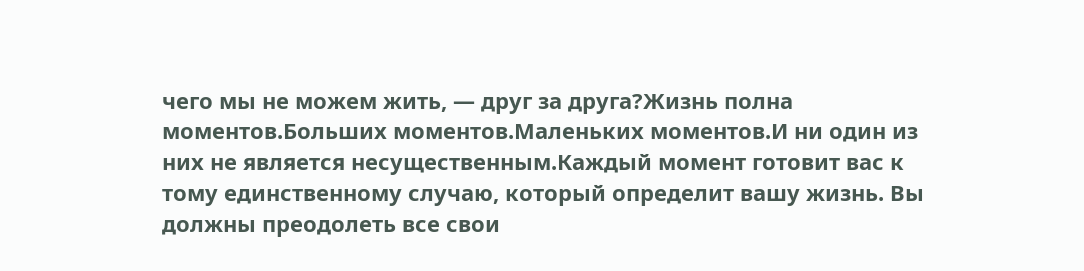чего мы не можем жить, — друг за друга?Жизнь полна моментов.Больших моментов.Маленьких моментов.И ни один из них не является несущественным.Каждый момент готовит вас к тому единственному случаю, который определит вашу жизнь. Вы должны преодолеть все свои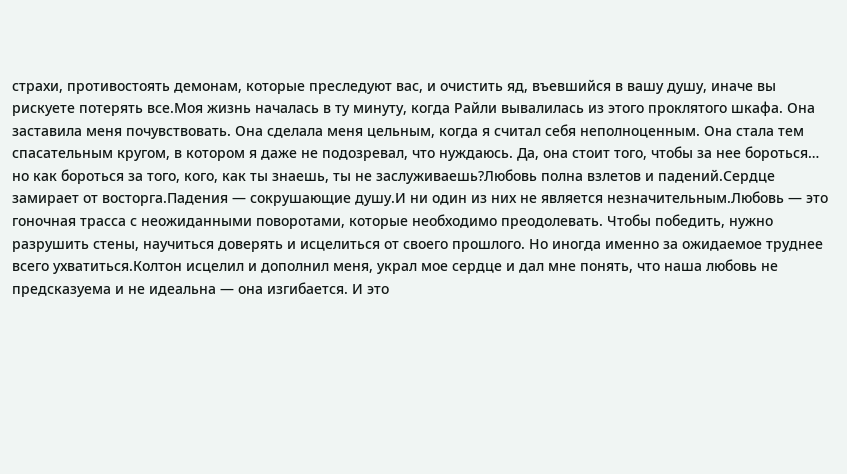страхи, противостоять демонам, которые преследуют вас, и очистить яд, въевшийся в вашу душу, иначе вы рискуете потерять все.Моя жизнь началась в ту минуту, когда Райли вывалилась из этого проклятого шкафа. Она заставила меня почувствовать. Она сделала меня цельным, когда я считал себя неполноценным. Она стала тем спасательным кругом, в котором я даже не подозревал, что нуждаюсь. Да, она стоит того, чтобы за нее бороться… но как бороться за того, кого, как ты знаешь, ты не заслуживаешь?Любовь полна взлетов и падений.Сердце замирает от восторга.Падения — сокрушающие душу.И ни один из них не является незначительным.Любовь — это гоночная трасса с неожиданными поворотами, которые необходимо преодолевать. Чтобы победить, нужно разрушить стены, научиться доверять и исцелиться от своего прошлого. Но иногда именно за ожидаемое труднее всего ухватиться.Колтон исцелил и дополнил меня, украл мое сердце и дал мне понять, что наша любовь не предсказуема и не идеальна — она изгибается. И это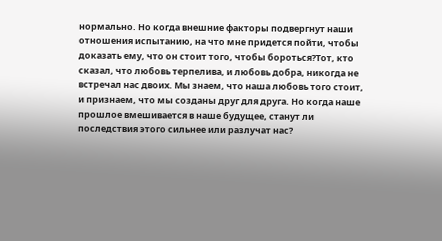нормально. Но когда внешние факторы подвергнут наши отношения испытанию, на что мне придется пойти, чтобы доказать ему, что он стоит того, чтобы бороться?Тот, кто сказал, что любовь терпелива, и любовь добра, никогда не встречал нас двоих. Мы знаем, что наша любовь того стоит, и признаем, что мы созданы друг для друга. Но когда наше прошлое вмешивается в наше будущее, станут ли последствия этого сильнее или разлучат нас?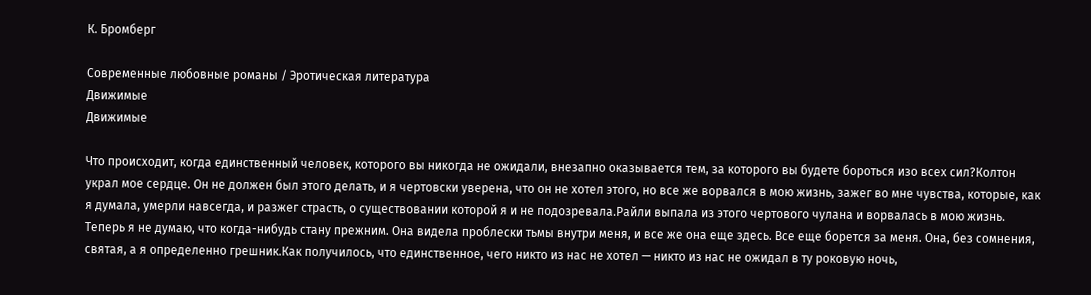К. Бромберг

Современные любовные романы / Эротическая литература
Движимые
Движимые

Что происходит, когда единственный человек, которого вы никогда не ожидали, внезапно оказывается тем, за которого вы будете бороться изо всех сил?Колтон украл мое сердце. Он не должен был этого делать, и я чертовски уверена, что он не хотел этого, но все же ворвался в мою жизнь, зажег во мне чувства, которые, как я думала, умерли навсегда, и разжег страсть, о существовании которой я и не подозревала.Райли выпала из этого чертового чулана и ворвалась в мою жизнь. Теперь я не думаю, что когда-нибудь стану прежним. Она видела проблески тьмы внутри меня, и все же она еще здесь. Все еще борется за меня. Она, без сомнения, святая, а я определенно грешник.Как получилось, что единственное, чего никто из нас не хотел — никто из нас не ожидал в ту роковую ночь,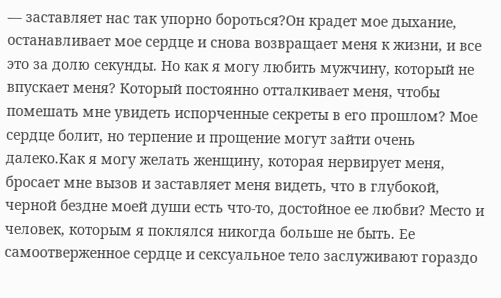— заставляет нас так упорно бороться?Он крадет мое дыхание, останавливает мое сердце и снова возвращает меня к жизни, и все это за долю секунды. Но как я могу любить мужчину, который не впускает меня? Который постоянно отталкивает меня, чтобы помешать мне увидеть испорченные секреты в его прошлом? Мое сердце болит, но терпение и прощение могут зайти очень далеко.Как я могу желать женщину, которая нервирует меня, бросает мне вызов и заставляет меня видеть, что в глубокой, черной бездне моей души есть что-то, достойное ее любви? Место и человек, которым я поклялся никогда больше не быть. Ее самоотверженное сердце и сексуальное тело заслуживают гораздо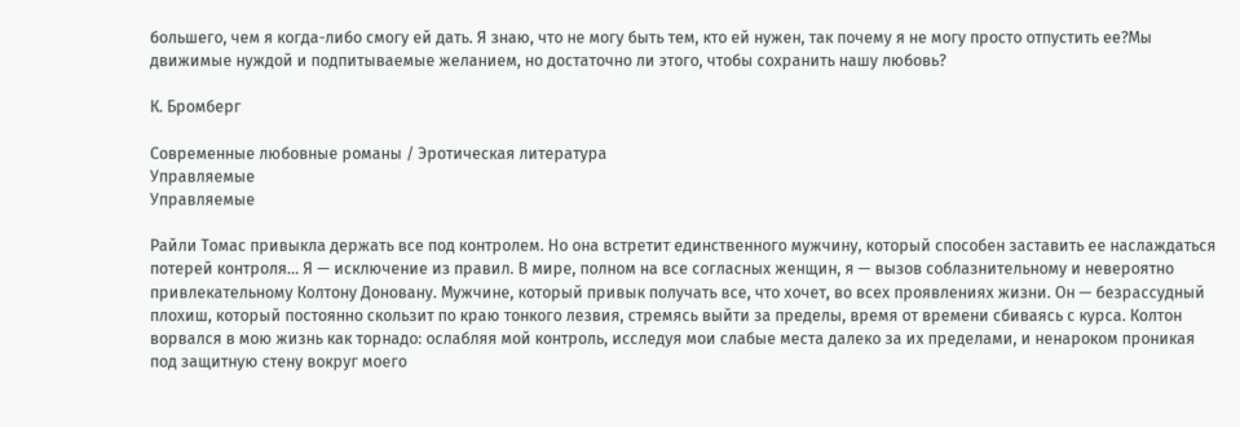большего, чем я когда-либо смогу ей дать. Я знаю, что не могу быть тем, кто ей нужен, так почему я не могу просто отпустить ее?Мы движимые нуждой и подпитываемые желанием, но достаточно ли этого, чтобы сохранить нашу любовь?

К. Бромберг

Современные любовные романы / Эротическая литература
Управляемые
Управляемые

Райли Томас привыкла держать все под контролем. Но она встретит единственного мужчину, который способен заставить ее наслаждаться потерей контроля… Я — исключение из правил. В мире, полном на все согласных женщин, я — вызов соблазнительному и невероятно привлекательному Колтону Доновану. Мужчине, который привык получать все, что хочет, во всех проявлениях жизни. Он — безрассудный плохиш, который постоянно скользит по краю тонкого лезвия, стремясь выйти за пределы, время от времени сбиваясь с курса. Колтон ворвался в мою жизнь как торнадо: ослабляя мой контроль, исследуя мои слабые места далеко за их пределами, и ненароком проникая под защитную стену вокруг моего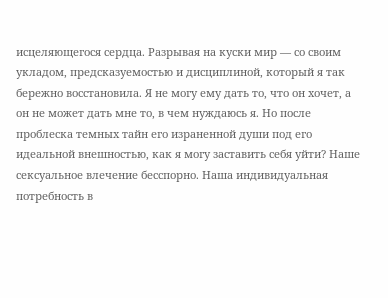исцеляющегося сердца. Разрывая на куски мир — со своим укладом, предсказуемостью и дисциплиной, который я так бережно восстановила. Я не могу ему дать то, что он хочет, а он не может дать мне то, в чем нуждаюсь я. Но после проблеска темных тайн его израненной души под его идеальной внешностью, как я могу заставить себя уйти? Наше сексуальное влечение бесспорно. Наша индивидуальная потребность в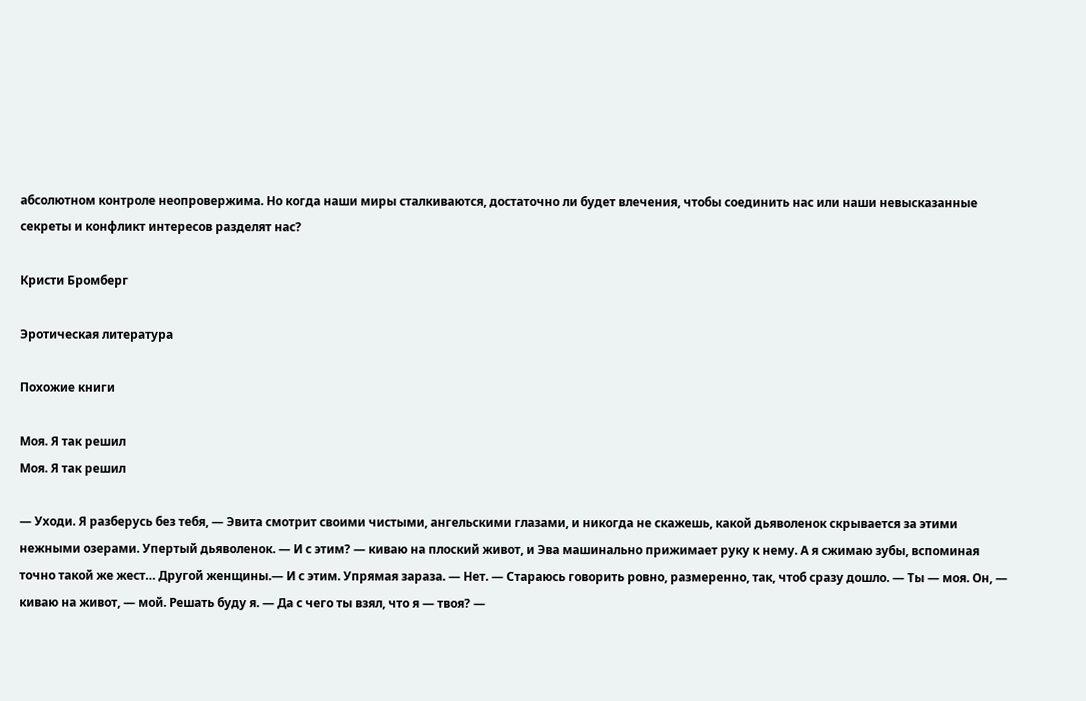абсолютном контроле неопровержима. Но когда наши миры сталкиваются, достаточно ли будет влечения, чтобы соединить нас или наши невысказанные секреты и конфликт интересов разделят нас?

Кристи Бромберг

Эротическая литература

Похожие книги

Моя. Я так решил
Моя. Я так решил

— Уходи. Я разберусь без тебя, — Эвита смотрит своими чистыми, ангельскими глазами, и никогда не скажешь, какой дьяволенок скрывается за этими нежными озерами. Упертый дьяволенок. — И с этим? — киваю на плоский живот, и Эва машинально прижимает руку к нему. А я сжимаю зубы, вспоминая точно такой же жест… Другой женщины.— И с этим. Упрямая зараза. — Нет. — Стараюсь говорить ровно, размеренно, так, чтоб сразу дошло. — Ты — моя. Он, — киваю на живот, — мой. Решать буду я. — Да с чего ты взял, что я — твоя? —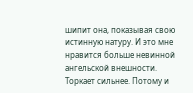шипит она, показывая свою истинную натуру. И это мне нравится больше невинной ангельской внешности. Торкает сильнее. Потому и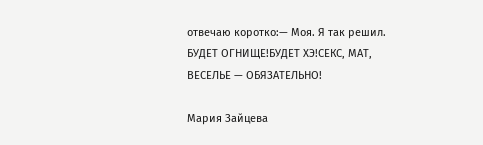отвечаю коротко:— Моя. Я так решил. БУДЕТ ОГНИЩЕ!БУДЕТ ХЭ!СЕКС, МАТ, ВЕСЕЛЬЕ — ОБЯЗАТЕЛЬНО!

Мария Зайцева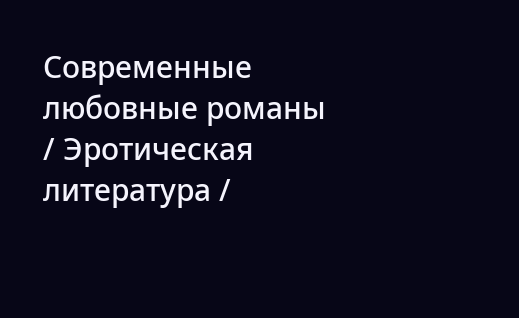Современные любовные романы / Эротическая литература /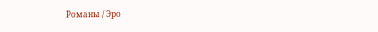Романы / Эро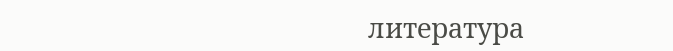литература